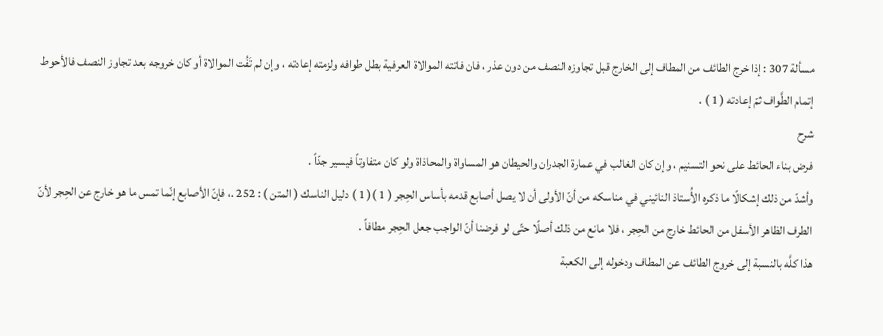مسألة 307 : إذا خرج الطائف من المطاف إلى الخارج قبل تجاوزه النصف من دون عذر ، فان فاتته الموالاة العرفية بطل طوافه ولزمته إعادته ، وإن لم تَفُت الموالاة أو كان خروجه بعد تجاوز النصف فالأحوط إتمام الطَّواف ثمّ إعادته ( 1 ) .
شرح
فرض بناء الحائط على نحو التسنيم ، وإن كان الغالب في عمارة الجدران والحيطان هو المساواة والمحاذاة ولو كان متفاوتاً فيسير جدّاً .
وأشدّ من ذلك إشكالًا ما ذكره الأُستاذ النائيني في مناسكه من أنّ الأولى أن لا يصل أصابع قدمه بأساس الحِجر ( 1 )( 1 ) دليل الناسك ( المتن ) : 252 .، فإنّ الأصابع إنّما تمس ما هو خارج عن الحِجر لأنّ الطرف الظاهر الأسفل من الحائط خارج من الحِجر ، فلا مانع من ذلك أصلًا حتّى لو فرضنا أنّ الواجب جعل الحِجر مطافاً .
هذا كلَّه بالنسبة إلى خروج الطائف عن المطاف ودخوله إلى الكعبة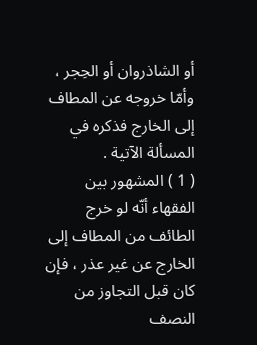أو الشاذروان أو الحِجر ، وأمّا خروجه عن المطاف إلى الخارج فذكره في المسألة الآتية .
( 1 ) المشهور بين الفقهاء أنّه لو خرج الطائف من المطاف إلى الخارج عن غير عذر ، فإن كان قبل التجاوز من النصف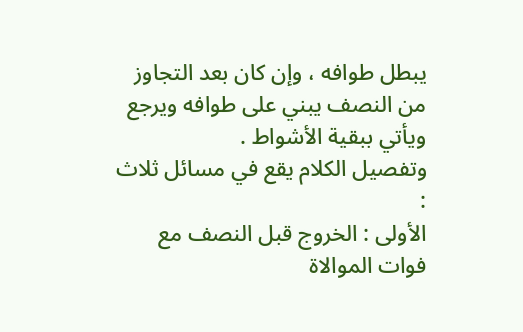يبطل طوافه ، وإن كان بعد التجاوز من النصف يبني على طوافه ويرجع ويأتي ببقية الأشواط .
وتفصيل الكلام يقع في مسائل ثلاث :
الأولى : الخروج قبل النصف مع فوات الموالاة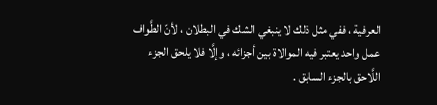العرفية ، ففي مثل ذلك لا ينبغي الشك في البطلان ، لأنّ الطَّواف عمل واحد يعتبر فيه الموالاة بين أجزائه ، وإلَّا فلا يلحق الجزء اللَّاحق بالجزء السابق .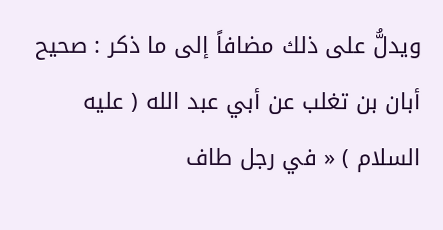ويدلُّ على ذلك مضافاً إلى ما ذكر : صحيح أبان بن تغلب عن أبي عبد الله ( عليه السلام ) « في رجل طاف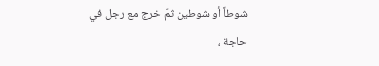شوطاً أو شوطين ثمّ خرج مع رجل في حاجة ،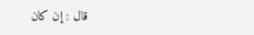قال : إن كان